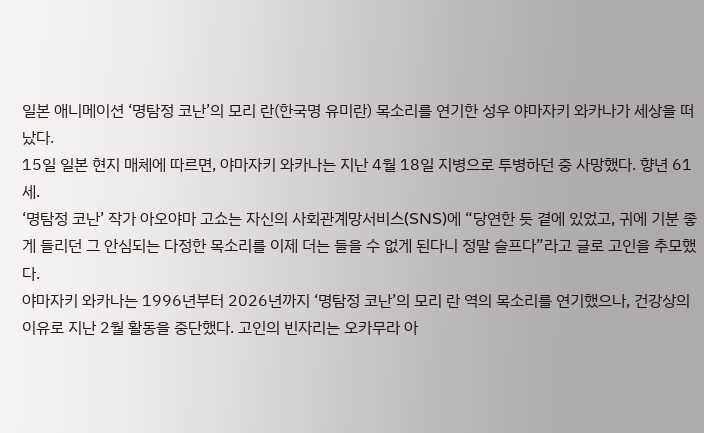일본 애니메이션 ‘명탐정 코난’의 모리 란(한국명 유미란) 목소리를 연기한 성우 야마자키 와카나가 세상을 떠났다.
15일 일본 현지 매체에 따르면, 야마자키 와카나는 지난 4월 18일 지병으로 투병하던 중 사망했다. 향년 61세.
‘명탐정 코난’ 작가 아오야마 고쇼는 자신의 사회관계망서비스(SNS)에 “당연한 듯 곁에 있었고, 귀에 기분 좋게 들리던 그 안심되는 다정한 목소리를 이제 더는 들을 수 없게 된다니 정말 슬프다”라고 글로 고인을 추모했다.
야마자키 와카나는 1996년부터 2026년까지 ‘명탐정 코난’의 모리 란 역의 목소리를 연기했으나, 건강상의 이유로 지난 2월 활동을 중단했다. 고인의 빈자리는 오카무라 아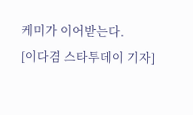케미가 이어받는다.
[이다겸 스타투데이 기자]